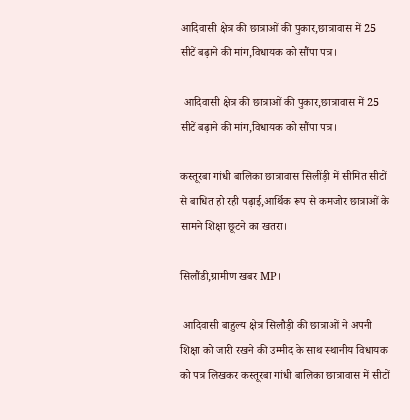आदिवासी क्षेत्र की छात्राओं की पुकार,छात्रावास में 25 सीटें बढ़ाने की मांग,विधायक को सौंपा पत्र।

 आदिवासी क्षेत्र की छात्राओं की पुकार,छात्रावास में 25 सीटें बढ़ाने की मांग,विधायक को सौंपा पत्र।

कस्तूरबा गांधी बालिका छात्रावास सिलींड़ी में सीमित सीटों से बाधित हो रही पढ़ाई,आर्थिक रूप से कमजोर छात्राओं के सामने शिक्षा छूटने का खतरा।

सिलौंडी,ग्रामीण खबर MP।

 आदिवासी बाहुल्य क्षेत्र सिलौड़ी की छात्राओं ने अपनी शिक्षा को जारी रखने की उम्मीद के साथ स्थानीय विधायक को पत्र लिखकर कस्तूरबा गांधी बालिका छात्रावास में सीटों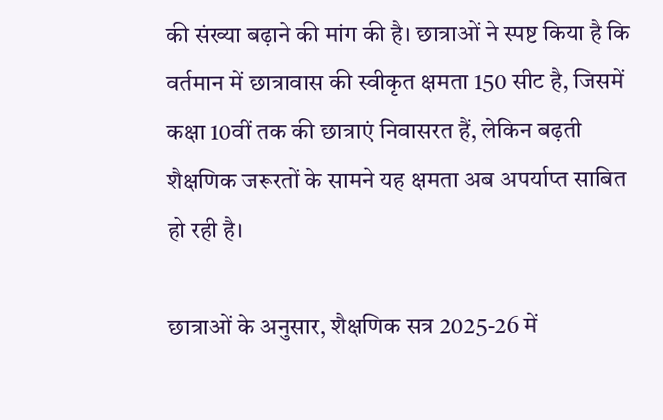की संख्या बढ़ाने की मांग की है। छात्राओं ने स्पष्ट किया है कि वर्तमान में छात्रावास की स्वीकृत क्षमता 150 सीट है, जिसमें कक्षा 10वीं तक की छात्राएं निवासरत हैं, लेकिन बढ़ती शैक्षणिक जरूरतों के सामने यह क्षमता अब अपर्याप्त साबित हो रही है।

छात्राओं के अनुसार, शैक्षणिक सत्र 2025-26 में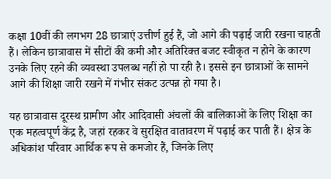कक्षा 10वीं की लगभग 28 छात्राएं उत्तीर्ण हुई हैं, जो आगे की पढ़ाई जारी रखना चाहती हैं। लेकिन छात्रावास में सीटों की कमी और अतिरिक्त बजट स्वीकृत न होने के कारण उनके लिए रहने की व्यवस्था उपलब्ध नहीं हो पा रही है। इससे इन छात्राओं के सामने आगे की शिक्षा जारी रखने में गंभीर संकट उत्पन्न हो गया है।

यह छात्रावास दूरस्थ ग्रामीण और आदिवासी अंचलों की बालिकाओं के लिए शिक्षा का एक महत्वपूर्ण केंद्र है, जहां रहकर वे सुरक्षित वातावरण में पढ़ाई कर पाती हैं। क्षेत्र के अधिकांश परिवार आर्थिक रूप से कमजोर हैं, जिनके लिए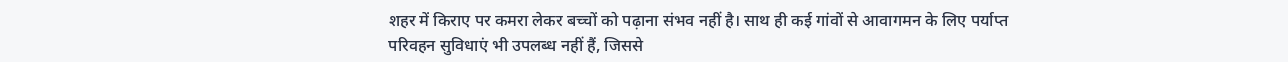शहर में किराए पर कमरा लेकर बच्चों को पढ़ाना संभव नहीं है। साथ ही कई गांवों से आवागमन के लिए पर्याप्त परिवहन सुविधाएं भी उपलब्ध नहीं हैं, जिससे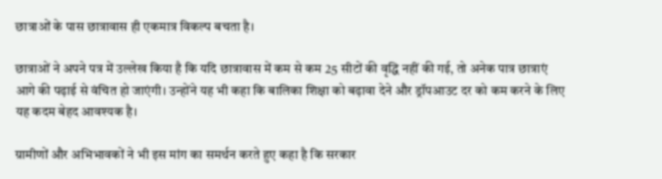छात्राओं के पास छात्रावास ही एकमात्र विकल्प बचता है।

छात्राओं ने अपने पत्र में उल्लेख किया है कि यदि छात्रावास में कम से कम 25 सीटों की वृद्धि नहीं की गई, तो अनेक पात्र छात्राएं आगे की पढ़ाई से वंचित हो जाएंगी। उन्होंने यह भी कहा कि बालिका शिक्षा को बढ़ावा देने और ड्रॉपआउट दर को कम करने के लिए यह कदम बेहद आवश्यक है।

ग्रामीणों और अभिभावकों ने भी इस मांग का समर्थन करते हुए कहा है कि सरकार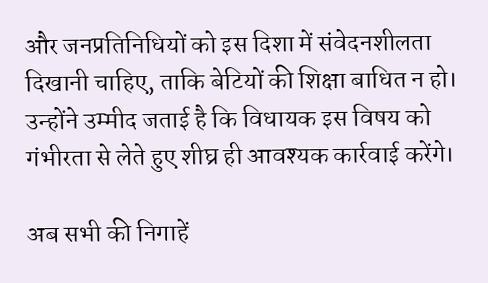और जनप्रतिनिधियों को इस दिशा में संवेदनशीलता दिखानी चाहिए, ताकि बेटियों की शिक्षा बाधित न हो। उन्होंने उम्मीद जताई है कि विधायक इस विषय को गंभीरता से लेते हुए शीघ्र ही आवश्यक कार्रवाई करेंगे।

अब सभी की निगाहें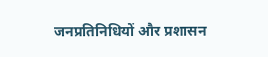जनप्रतिनिधियों और प्रशासन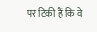पर टिकी हैं कि वे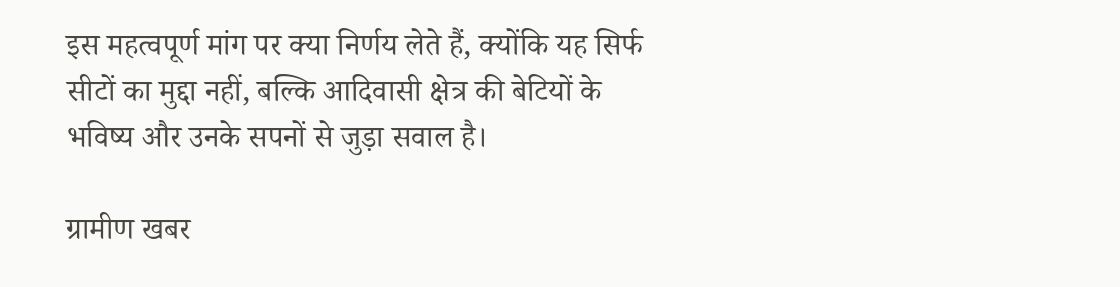इस महत्वपूर्ण मांग पर क्या निर्णय लेते हैं, क्योंकि यह सिर्फ सीटों का मुद्दा नहीं, बल्कि आदिवासी क्षेत्र की बेटियों के भविष्य और उनके सपनों से जुड़ा सवाल है।

ग्रामीण खबर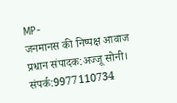MP-
जनमानस की निष्पक्ष आवाज
प्रधान संपादक:अज्जू सोनी। संपर्क:9977110734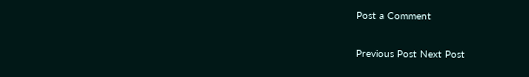Post a Comment

Previous Post Next Post